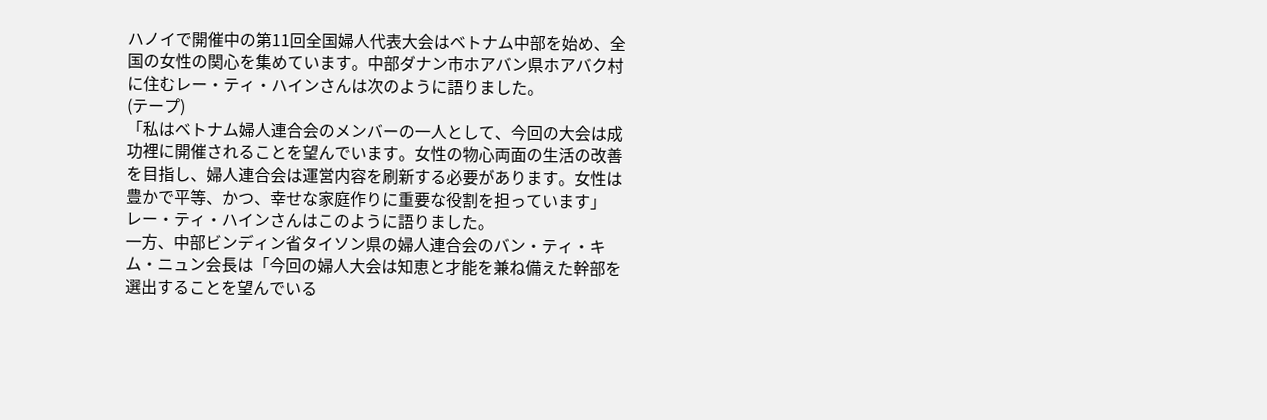ハノイで開催中の第11回全国婦人代表大会はベトナム中部を始め、全国の女性の関心を集めています。中部ダナン市ホアバン県ホアバク村に住むレー・ティ・ハインさんは次のように語りました。
(テープ)
「私はベトナム婦人連合会のメンバーの一人として、今回の大会は成功裡に開催されることを望んでいます。女性の物心両面の生活の改善を目指し、婦人連合会は運営内容を刷新する必要があります。女性は豊かで平等、かつ、幸せな家庭作りに重要な役割を担っています」
レー・ティ・ハインさんはこのように語りました。
一方、中部ビンディン省タイソン県の婦人連合会のバン・ティ・キム・ニュン会長は「今回の婦人大会は知恵と才能を兼ね備えた幹部を選出することを望んでいる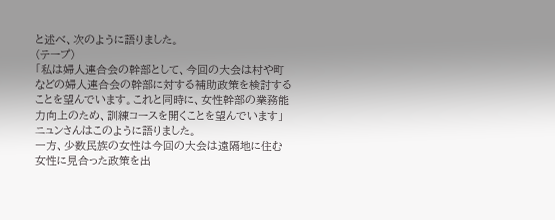と述べ、次のように語りました。
(テープ)
「私は婦人連合会の幹部として、今回の大会は村や町などの婦人連合会の幹部に対する補助政策を検討することを望んでいます。これと同時に、女性幹部の業務能力向上のため、訓練コースを開くことを望んでいます」
ニュンさんはこのように語りました。
一方、少数民族の女性は今回の大会は遠隔地に住む女性に見合った政策を出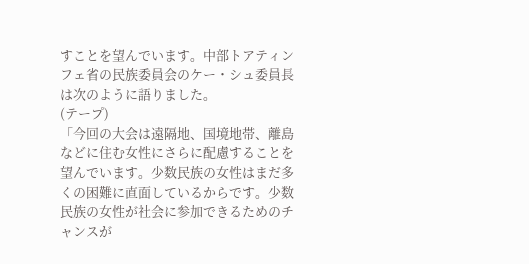すことを望んでいます。中部トアティンフェ省の民族委員会のケー・シュ委員長は次のように語りました。
(テープ)
「今回の大会は遠隔地、国境地帯、離島などに住む女性にさらに配慮することを望んでいます。少数民族の女性はまだ多くの困難に直面しているからです。少数民族の女性が社会に参加できるためのチャンスが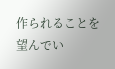作られることを望んでい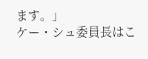ます。」
ケー・シュ委員長はこ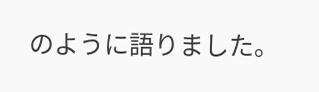のように語りました。